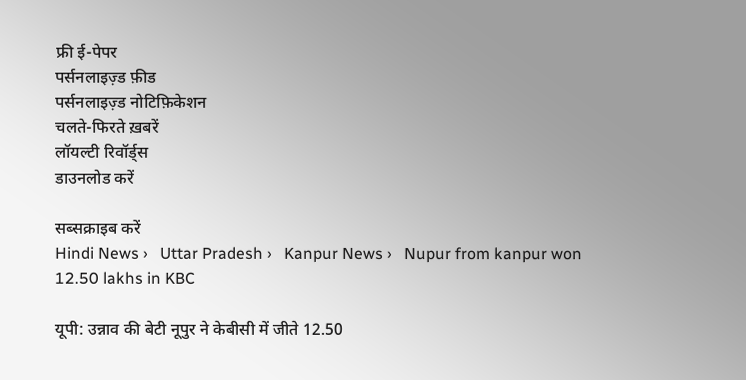फ्री ई-पेपर
पर्सनलाइज़्ड फ़ीड
पर्सनलाइज़्ड नोटिफ़िकेशन
चलते-फिरते ख़बरें
लॉयल्टी रिवॉर्ड्स
डाउनलोड करें

सब्सक्राइब करें
Hindi News ›   Uttar Pradesh ›   Kanpur News ›   Nupur from kanpur won 12.50 lakhs in KBC

यूपी: उन्नाव की बेटी नूपुर ने केबीसी में जीते 12.50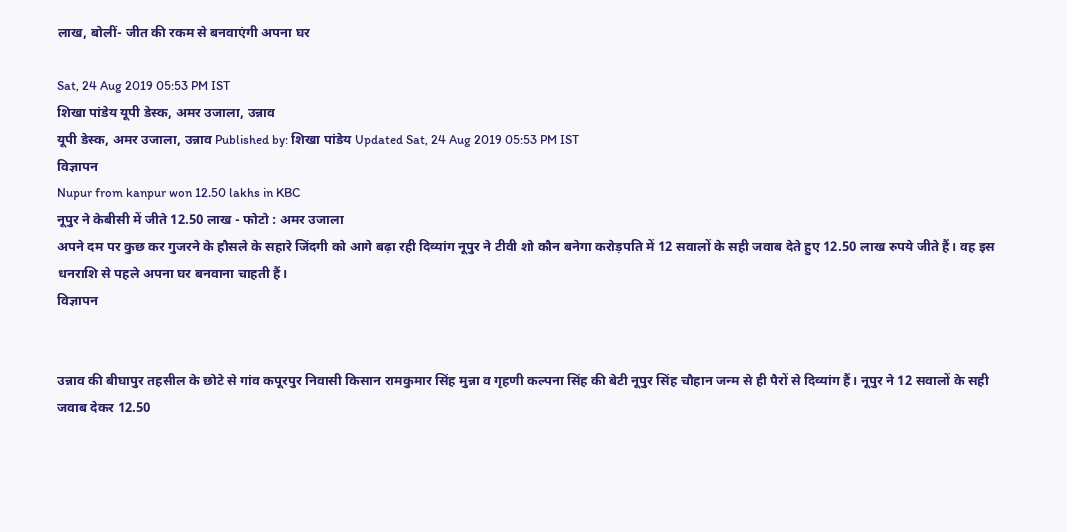लाख, बोलीं- जीत की रकम से बनवाएंगी अपना घर

Sat, 24 Aug 2019 05:53 PM IST
शिखा पांडेय यूपी डेस्क, अमर उजाला, उन्नाव
यूपी डेस्क, अमर उजाला, उन्नाव Published by: शिखा पांडेय Updated Sat, 24 Aug 2019 05:53 PM IST
विज्ञापन
Nupur from kanpur won 12.50 lakhs in KBC
नूपुर ने केबीसी में जीते 12.50 लाख - फोटो : अमर उजाला
अपने दम पर कुछ कर गुजरने के हौसले के सहारे जिंदगी को आगे बढ़ा रही दिव्यांग नूपुर ने टीवी शो कौन बनेगा करोड़पति में 12 सवालों के सही जवाब देते हुए 12.50 लाख रुपये जीते हैं। वह इस धनराशि से पहले अपना घर बनवाना चाहती हैं।
विज्ञापन


उन्नाव की बीघापुर तहसील के छोटे से गांव कपूरपुर निवासी किसान रामकुमार सिंह मुन्ना व गृहणी कल्पना सिंह की बेटी नूपुर सिंह चौहान जन्म से ही पैरों से दिव्यांग हैं। नूपुर ने 12 सवालों के सही जवाब देकर 12.50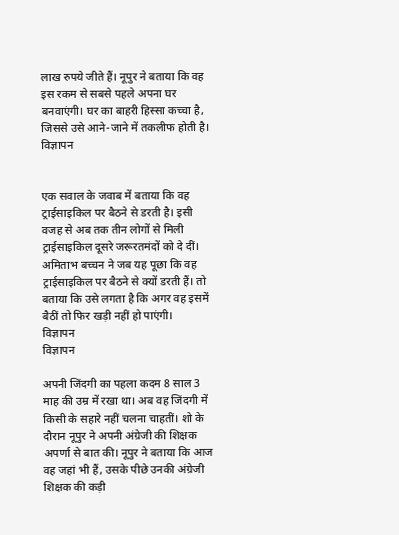लाख रुपये जीते हैं। नूपुर ने बताया कि वह इस रकम से सबसे पहले अपना घर बनवाएंगी। घर का बाहरी हिस्सा कच्चा है, जिससे उसे आने-जाने में तकलीफ होती है।
विज्ञापन


एक सवाल के जवाब में बताया कि वह ट्राईसाइकिल पर बैठने से डरती है। इसी वजह से अब तक तीन लोगों से मिली ट्राईसाइकिल दूसरे जरूरतमंदों को दे दीं। अमिताभ बच्चन ने जब यह पूछा कि वह ट्राईसाइकिल पर बैठने से क्यों डरती हैं। तो बताया कि उसे लगता है कि अगर वह इसमें बैठीं तो फिर खड़ी नहीं हो पाएंगी।
विज्ञापन
विज्ञापन

अपनी जिंदगी का पहला कदम 8 साल 3 माह की उम्र में रखा था। अब वह जिंदगी में किसी के सहारे नहीं चलना चाहतीं। शो के दौरान नूपुर ने अपनी अंग्रेजी की शिक्षक अपर्णा से बात की। नूपुर ने बताया कि आज वह जहां भी हैं, उसके पीछे उनकी अंग्रेजी शिक्षक की कड़ी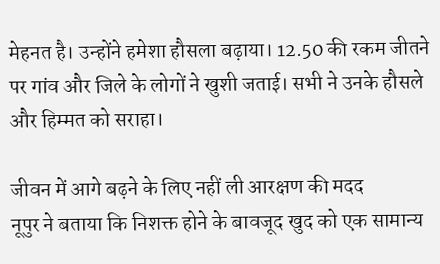मेहनत है। उन्होंने हमेशा हौसला बढ़ाया। 12.50 की रकम जीतने पर गांव और जिले के लोगों ने खुशी जताई। सभी ने उनके हौसले और हिम्मत को सराहा।

जीवन में आगे बढ़ने के लिए नहीं ली आरक्षण की मदद
नूपुर ने बताया कि निशक्त होने के बावजूद खुद को एक सामान्य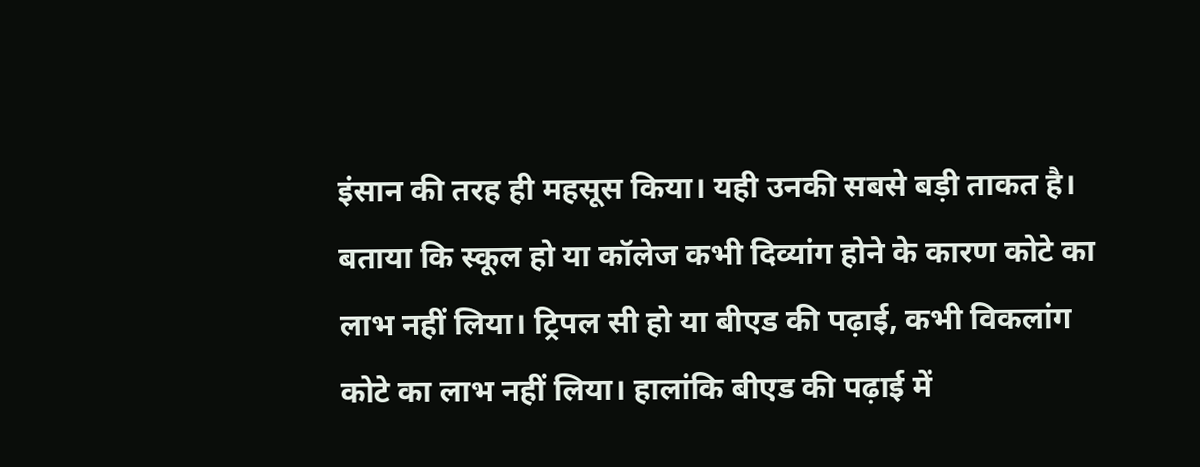इंसान की तरह ही महसूस किया। यही उनकी सबसे बड़ी ताकत है। बताया कि स्कूल हो या कॉलेज कभी दिव्यांग होने के कारण कोटे का लाभ नहीं लिया। ट्रिपल सी हो या बीएड की पढ़ाई, कभी विकलांग कोटे का लाभ नहीं लिया। हालांकि बीएड की पढ़ाई में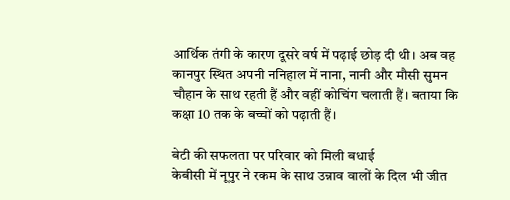आर्थिक तंगी के कारण दूसरे वर्ष में पढ़ाई छोड़ दी थी। अब वह कानपुर स्थित अपनी ननिहाल में नाना, नानी और मौसी सुमन चौहान के साथ रहती हैं और वहीं कोचिंग चलाती हैं। बताया कि कक्षा 10 तक के बच्चों को पढ़ाती हैं।

बेटी की सफलता पर परिवार को मिली बधाई
केबीसी में नूपुर ने रकम के साथ उन्नाव वालों के दिल भी जीत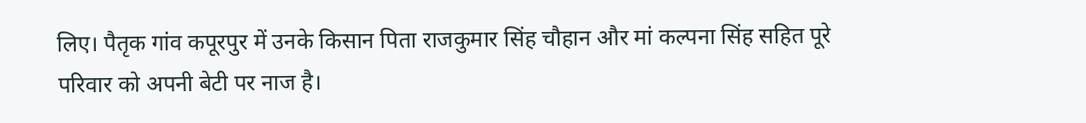लिए। पैतृक गांव कपूरपुर में उनके किसान पिता राजकुमार सिंह चौहान और मां कल्पना सिंह सहित पूरे परिवार को अपनी बेटी पर नाज है।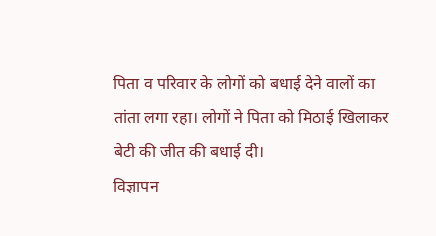पिता व परिवार के लोगों को बधाई देने वालों का तांता लगा रहा। लोगों ने पिता को मिठाई खिलाकर बेटी की जीत की बधाई दी।
विज्ञापन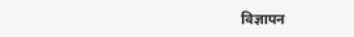विज्ञापन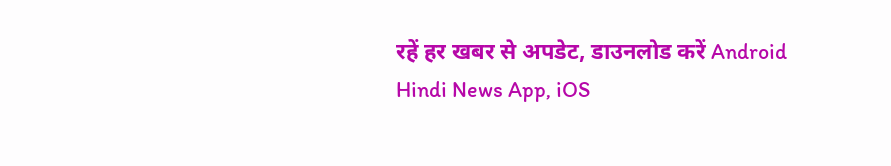रहें हर खबर से अपडेट, डाउनलोड करें Android Hindi News App, iOS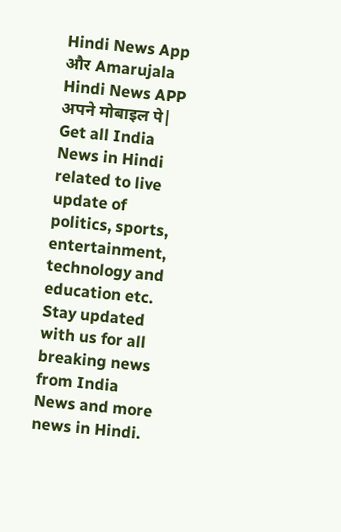Hindi News App और Amarujala Hindi News APP अपने मोबाइल पे|
Get all India News in Hindi related to live update of politics, sports, entertainment, technology and education etc. Stay updated with us for all breaking news from India News and more news in Hindi.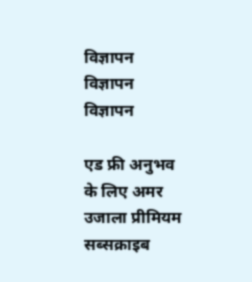विज्ञापन
विज्ञापन
विज्ञापन

एड फ्री अनुभव के लिए अमर उजाला प्रीमियम सब्सक्राइब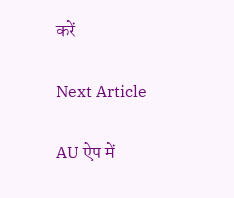करें

Next Article

AU ऐप में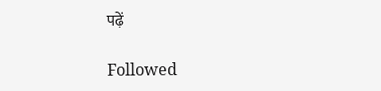पढ़ें

Followed